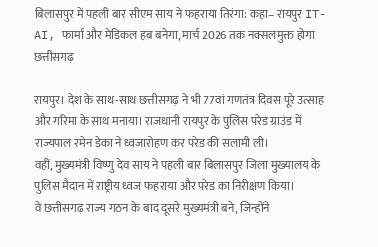बिलासपुर में पहली बार सीएम साय ने फहराया तिरंगा: कहा– रायपुर IT-AI, फार्मा और मेडिकल हब बनेगा, मार्च 2026 तक नक्सलमुक्त होगा छत्तीसगढ़

रायपुर। देश के साथ-साथ छत्तीसगढ़ ने भी 77वां गणतंत्र दिवस पूरे उत्साह और गरिमा के साथ मनाया। राजधानी रायपुर के पुलिस परेड ग्राउंड में राज्यपाल रमेन डेका ने ध्वजारोहण कर परेड की सलामी ली।
वहीं, मुख्यमंत्री विष्णु देव साय ने पहली बार बिलासपुर जिला मुख्यालय के पुलिस मैदान में राष्ट्रीय ध्वज फहराया और परेड का निरीक्षण किया।
वे छत्तीसगढ़ राज्य गठन के बाद दूसरे मुख्यमंत्री बने, जिन्होंने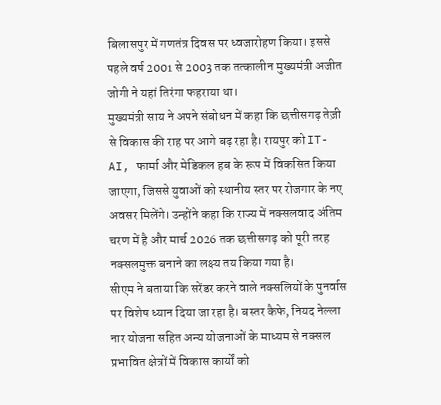बिलासपुर में गणतंत्र दिवस पर ध्वजारोहण किया। इससे पहले वर्ष 2001 से 2003 तक तत्कालीन मुख्यमंत्री अजीत जोगी ने यहां तिरंगा फहराया था।
मुख्यमंत्री साय ने अपने संबोधन में कहा कि छत्तीसगढ़ तेज़ी से विकास की राह पर आगे बढ़ रहा है। रायपुर को IT-AI, फार्मा और मेडिकल हब के रूप में विकसित किया जाएगा, जिससे युवाओं को स्थानीय स्तर पर रोजगार के नए अवसर मिलेंगे। उन्होंने कहा कि राज्य में नक्सलवाद अंतिम चरण में है और मार्च 2026 तक छत्तीसगढ़ को पूरी तरह नक्सलमुक्त बनाने का लक्ष्य तय किया गया है।
सीएम ने बताया कि सरेंडर करने वाले नक्सलियों के पुनर्वास पर विशेष ध्यान दिया जा रहा है। बस्तर कैफे, नियद नेल्ला नार योजना सहित अन्य योजनाओं के माध्यम से नक्सल प्रभावित क्षेत्रों में विकास कार्यों को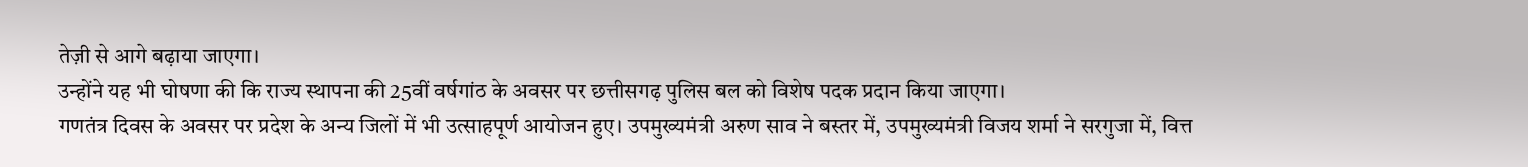तेज़ी से आगे बढ़ाया जाएगा।
उन्होंने यह भी घोषणा की कि राज्य स्थापना की 25वीं वर्षगांठ के अवसर पर छत्तीसगढ़ पुलिस बल को विशेष पदक प्रदान किया जाएगा।
गणतंत्र दिवस के अवसर पर प्रदेश के अन्य जिलों में भी उत्साहपूर्ण आयोजन हुए। उपमुख्यमंत्री अरुण साव ने बस्तर में, उपमुख्यमंत्री विजय शर्मा ने सरगुजा में, वित्त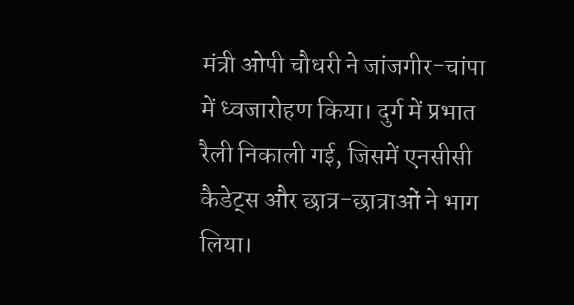मंत्री ओपी चौधरी ने जांजगीर-चांपा में ध्वजारोहण किया। दुर्ग में प्रभात रैली निकाली गई, जिसमें एनसीसी कैडेट्स और छात्र-छात्राओं ने भाग लिया।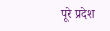पूरे प्रदेश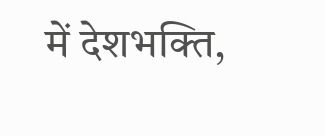में देशभक्ति,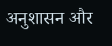अनुशासन और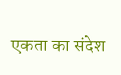एकता का संदेश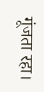गूंजता रहा।